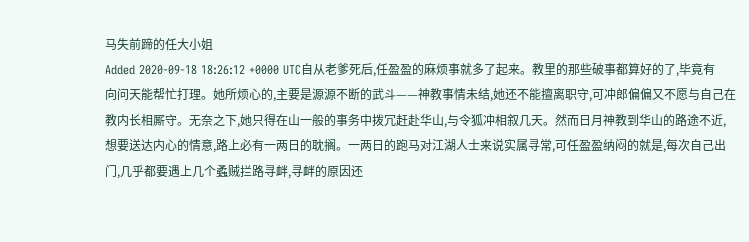马失前蹄的任大小姐
Added 2020-09-18 18:26:12 +0000 UTC自从老爹死后,任盈盈的麻烦事就多了起来。教里的那些破事都算好的了,毕竟有向问天能帮忙打理。她所烦心的,主要是源源不断的武斗——神教事情未结,她还不能擅离职守,可冲郎偏偏又不愿与自己在教内长相厮守。无奈之下,她只得在山一般的事务中拨冗赶赴华山,与令狐冲相叙几天。然而日月神教到华山的路途不近,想要送达内心的情意,路上必有一两日的耽搁。一两日的跑马对江湖人士来说实属寻常,可任盈盈纳闷的就是,每次自己出门,几乎都要遇上几个蟊贼拦路寻衅,寻衅的原因还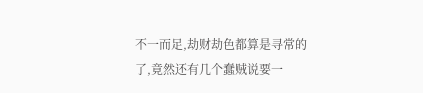不一而足,劫财劫色都算是寻常的了,竟然还有几个蠢贼说要一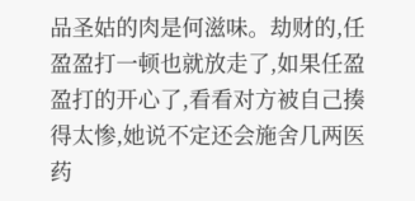品圣姑的肉是何滋味。劫财的,任盈盈打一顿也就放走了,如果任盈盈打的开心了,看看对方被自己揍得太惨,她说不定还会施舍几两医药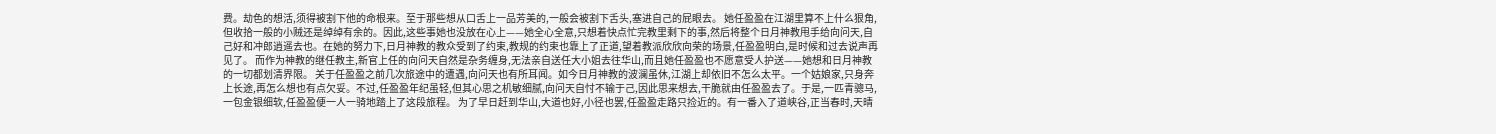费。劫色的想活,须得被割下他的命根来。至于那些想从口舌上一品芳美的,一般会被割下舌头,塞进自己的屁眼去。 她任盈盈在江湖里算不上什么狠角,但收拾一般的小贼还是绰绰有余的。因此,这些事她也没放在心上——她全心全意,只想着快点忙完教里剩下的事,然后将整个日月神教甩手给向问天,自己好和冲郎逍遥去也。在她的努力下,日月神教的教众受到了约束,教规的约束也靠上了正道,望着教派欣欣向荣的场景,任盈盈明白,是时候和过去说声再见了。 而作为神教的继任教主,新官上任的向问天自然是杂务缠身,无法亲自送任大小姐去往华山,而且她任盈盈也不愿意受人护送——她想和日月神教的一切都划清界限。 关于任盈盈之前几次旅途中的遭遇,向问天也有所耳闻。如今日月神教的波澜虽休,江湖上却依旧不怎么太平。一个姑娘家,只身奔上长途,再怎么想也有点欠妥。不过,任盈盈年纪虽轻,但其心思之机敏细腻,向问天自忖不输于己,因此思来想去,干脆就由任盈盈去了。于是,一匹青骢马,一包金银细软,任盈盈便一人一骑地踏上了这段旅程。 为了早日赶到华山,大道也好,小径也罢,任盈盈走路只捡近的。有一番入了道峡谷,正当春时,天晴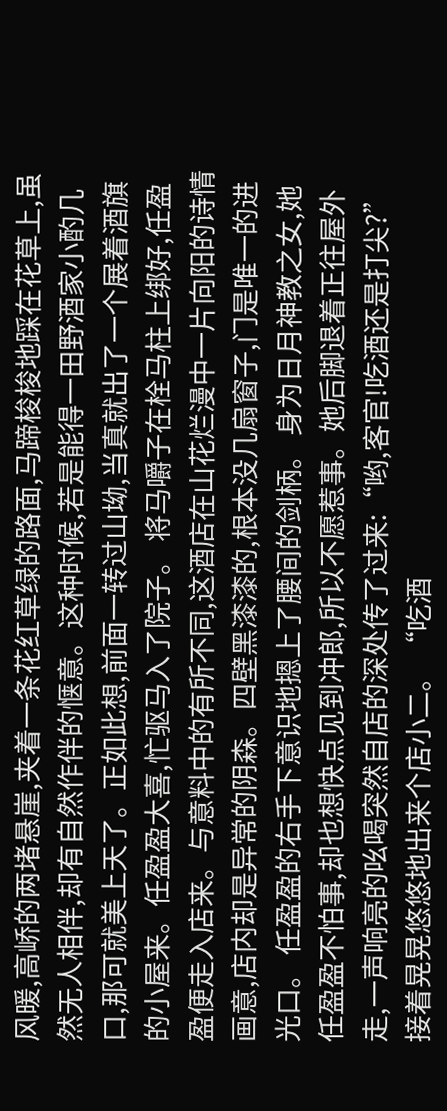风暖,高峤的两堵悬崖,夹着一条花红草绿的路面,马蹄梭梭地踩在花草上,虽然无人相伴,却有自然作伴的惬意。这种时候,若是能得一田野酒家小酌几口,那可就美上天了。正如此想,前面一转过山坳,当真就出了一个展着酒旗的小屋来。任盈盈大喜,忙驱马入了院子。 将马嚼子在栓马柱上绑好,任盈盈便走入店来。与意料中的有所不同,这酒店在山花烂漫中一片向阳的诗情画意,店内却是异常的阴森。四壁黑漆漆的,根本没几扇窗子,门是唯一的进光口。 任盈盈的右手下意识地摁上了腰间的剑柄。 身为日月神教之女,她任盈盈不怕事,却也想快点见到冲郎,所以不愿惹事。她后脚退着正往屋外走,一声响亮的吆喝突然自店的深处传了过来:“哟,客官!吃酒还是打尖?”接着晃晃悠悠地出来个店小二。 “吃酒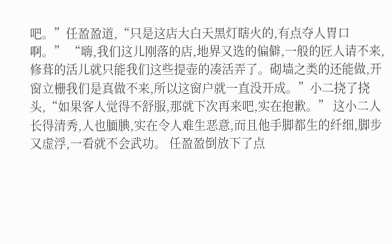吧。”任盈盈道,“只是这店大白天黑灯瞎火的,有点夺人胃口啊。” “嗨,我们这儿刚落的店,地界又选的偏僻,一般的匠人请不来,修葺的活儿就只能我们这些提壶的凑活弄了。砌墙之类的还能做,开窗立栅我们是真做不来,所以这窗户就一直没开成。”小二挠了挠头,“如果客人觉得不舒服,那就下次再来吧,实在抱歉。” 这小二人长得清秀,人也腼腆,实在令人难生恶意,而且他手脚都生的纤细,脚步又虚浮,一看就不会武功。 任盈盈倒放下了点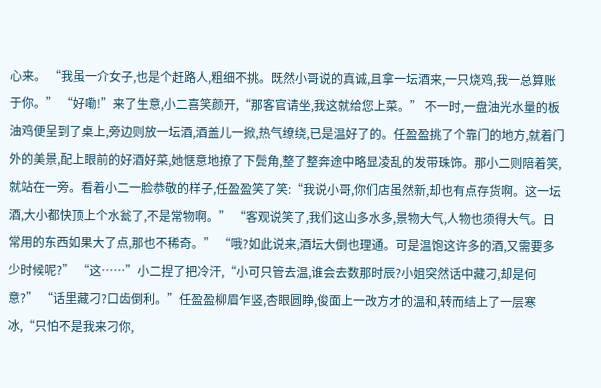心来。 “我虽一介女子,也是个赶路人,粗细不挑。既然小哥说的真诚,且拿一坛酒来,一只烧鸡,我一总算账于你。” “好嘞!”来了生意,小二喜笑颜开,“那客官请坐,我这就给您上菜。” 不一时,一盘油光水量的板油鸡便呈到了桌上,旁边则放一坛酒,酒盖儿一掀,热气缭绕,已是温好了的。任盈盈挑了个靠门的地方,就着门外的美景,配上眼前的好酒好菜,她惬意地撩了下鬓角,整了整奔途中略显凌乱的发带珠饰。那小二则陪着笑,就站在一旁。看着小二一脸恭敬的样子,任盈盈笑了笑:“我说小哥,你们店虽然新,却也有点存货啊。这一坛酒,大小都快顶上个水瓮了,不是常物啊。” “客观说笑了,我们这山多水多,景物大气,人物也须得大气。日常用的东西如果大了点,那也不稀奇。” “哦?如此说来,酒坛大倒也理通。可是温饱这许多的酒,又需要多少时候呢?” “这……”小二捏了把冷汗,“小可只管去温,谁会去数那时辰?小姐突然话中藏刁,却是何意?” “话里藏刁?口齿倒利。”任盈盈柳眉乍竖,杏眼圆睁,俊面上一改方才的温和,转而结上了一层寒冰,“只怕不是我来刁你,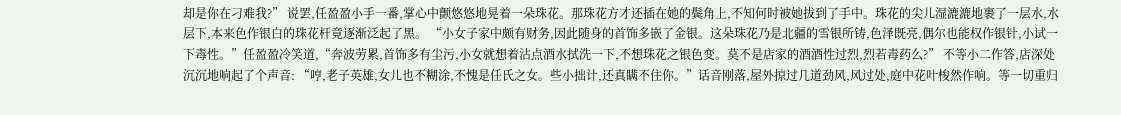却是你在刁难我?” 说罢,任盈盈小手一番,掌心中颤悠悠地晃着一朵珠花。那珠花方才还插在她的鬓角上,不知何时被她拔到了手中。珠花的尖儿湿漉漉地裹了一层水,水层下,本来色作银白的珠花杆竟逐渐泛起了黑。 “小女子家中颇有财务,因此随身的首饰多嵌了金银。这朵珠花乃是北疆的雪银所铸,色泽既亮,偶尔也能权作银针,小试一下毒性。”任盈盈冷笑道,“奔波劳累,首饰多有尘污,小女就想着沾点酒水拭洗一下,不想珠花之银色变。莫不是店家的酒酒性过烈,烈若毒药么?” 不等小二作答,店深处沉沉地响起了个声音: “哼,老子英雄,女儿也不糊涂,不愧是任氏之女。些小拙计,还真瞒不住你。”话音刚落,屋外掠过几道劲风,风过处,庭中花叶梭然作响。等一切重归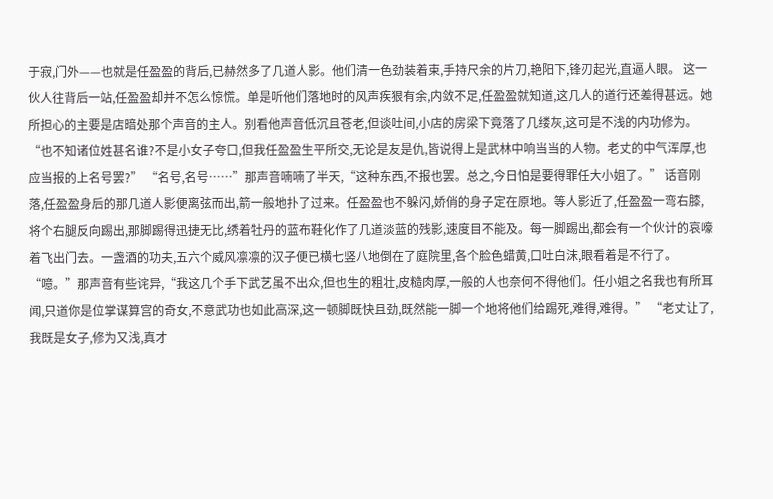于寂,门外——也就是任盈盈的背后,已赫然多了几道人影。他们清一色劲装着束,手持尺余的片刀,艳阳下,锋刃起光,直逼人眼。 这一伙人往背后一站,任盈盈却并不怎么惊慌。单是听他们落地时的风声疾狠有余,内敛不足,任盈盈就知道,这几人的道行还差得甚远。她所担心的主要是店暗处那个声音的主人。别看他声音低沉且苍老,但谈吐间,小店的房梁下竟落了几缕灰,这可是不浅的内功修为。 “也不知诸位姓甚名谁?不是小女子夸口,但我任盈盈生平所交,无论是友是仇,皆说得上是武林中响当当的人物。老丈的中气浑厚,也应当报的上名号罢?” “名号,名号……”那声音喃喃了半天,“这种东西,不报也罢。总之,今日怕是要得罪任大小姐了。” 话音刚落,任盈盈身后的那几道人影便离弦而出,箭一般地扑了过来。任盈盈也不躲闪,娇俏的身子定在原地。等人影近了,任盈盈一弯右膝,将个右腿反向踢出,那脚踢得迅捷无比,绣着牡丹的蓝布鞋化作了几道淡蓝的残影,速度目不能及。每一脚踢出,都会有一个伙计的哀嚎着飞出门去。一盏酒的功夫,五六个威风凛凛的汉子便已横七竖八地倒在了庭院里,各个脸色蜡黄,口吐白沫,眼看着是不行了。 “噫。”那声音有些诧异,“我这几个手下武艺虽不出众,但也生的粗壮,皮糙肉厚,一般的人也奈何不得他们。任小姐之名我也有所耳闻,只道你是位掌谋算宫的奇女,不意武功也如此高深,这一顿脚既快且劲,既然能一脚一个地将他们给踢死,难得,难得。” “老丈让了,我既是女子,修为又浅,真才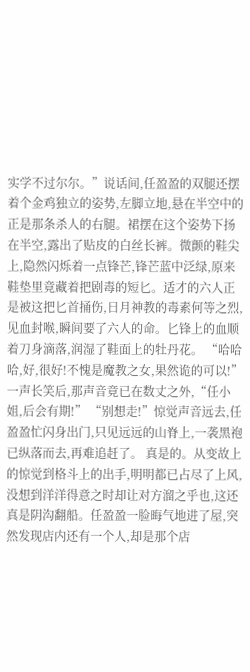实学不过尔尔。”说话间,任盈盈的双腿还摆着个金鸡独立的姿势,左脚立地,悬在半空中的正是那条杀人的右腿。裙摆在这个姿势下扬在半空,露出了贴皮的白丝长裤。微颤的鞋尖上,隐然闪烁着一点锋芒,锋芒蓝中泛绿,原来鞋垫里竟藏着把剧毒的短匕。适才的六人正是被这把匕首捅伤,日月神教的毒素何等之烈,见血封喉,瞬间要了六人的命。匕锋上的血顺着刀身滴落,润湿了鞋面上的牡丹花。 “哈哈哈,好,很好!不愧是魔教之女,果然诡的可以!”一声长笑后,那声音竟已在数丈之外,“任小姐,后会有期!” “别想走!”惊觉声音远去,任盈盈忙闪身出门,只见远远的山脊上,一袭黑袍已纵落而去,再难追赶了。 真是的。从变故上的惊觉到格斗上的出手,明明都已占尽了上风,没想到洋洋得意之时却让对方溜之乎也,这还真是阴沟翻船。任盈盈一脸晦气地进了屋,突然发现店内还有一个人,却是那个店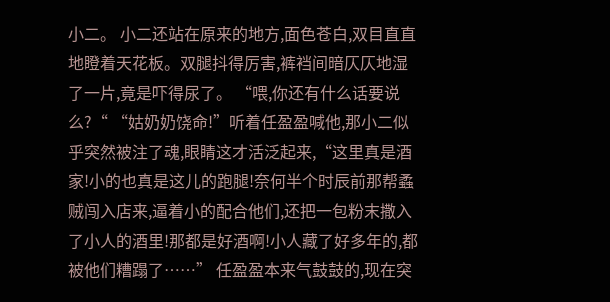小二。 小二还站在原来的地方,面色苍白,双目直直地瞪着天花板。双腿抖得厉害,裤裆间暗仄仄地湿了一片,竟是吓得尿了。 “喂,你还有什么话要说么?“ “姑奶奶饶命!”听着任盈盈喊他,那小二似乎突然被注了魂,眼睛这才活泛起来,“这里真是酒家!小的也真是这儿的跑腿!奈何半个时辰前那帮蟊贼闯入店来,逼着小的配合他们,还把一包粉末撒入了小人的酒里!那都是好酒啊!小人藏了好多年的,都被他们糟蹋了……” 任盈盈本来气鼓鼓的,现在突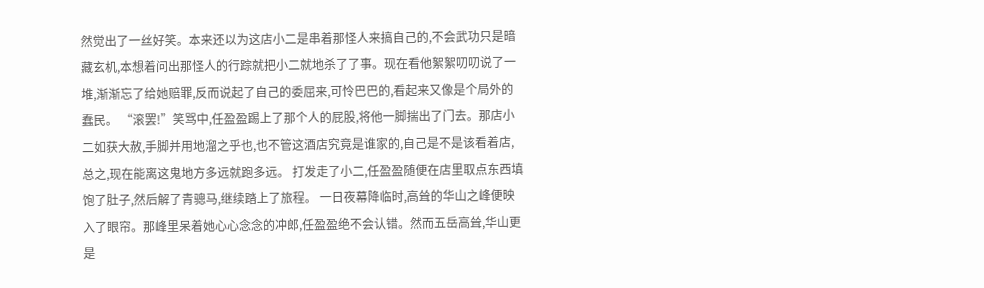然觉出了一丝好笑。本来还以为这店小二是串着那怪人来搞自己的,不会武功只是暗藏玄机,本想着问出那怪人的行踪就把小二就地杀了了事。现在看他絮絮叨叨说了一堆,渐渐忘了给她赔罪,反而说起了自己的委屈来,可怜巴巴的,看起来又像是个局外的蠢民。 “滚罢!”笑骂中,任盈盈踢上了那个人的屁股,将他一脚揣出了门去。那店小二如获大赦,手脚并用地溜之乎也,也不管这酒店究竟是谁家的,自己是不是该看着店,总之,现在能离这鬼地方多远就跑多远。 打发走了小二,任盈盈随便在店里取点东西填饱了肚子,然后解了青骢马,继续踏上了旅程。 一日夜幕降临时,高耸的华山之峰便映入了眼帘。那峰里呆着她心心念念的冲郎,任盈盈绝不会认错。然而五岳高耸,华山更是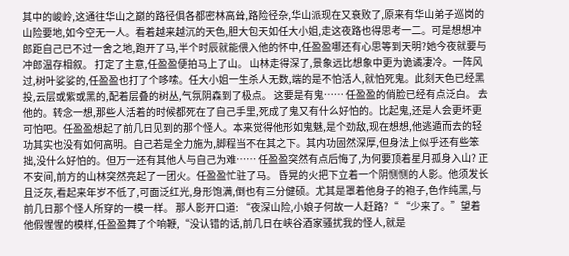其中的峻岭,这通往华山之巅的路径俱各都密林高耸,路险径杂,华山派现在又衰败了,原来有华山弟子巡岗的山险要地,如今空无一人。看着越来越沉的天色,胆大包天如任大小姐,走这夜路也得思考一二。可是想想冲郎距自己已不过一舍之地,跑开了马,半个时辰就能偎入他的怀中,任盈盈哪还有心思等到天明?她今夜就要与冲郎温存相叙。 打定了主意,任盈盈便拍马上了山。 山林走得深了,景象远比想象中更为诡谲凄冷。一阵风过,树叶娑娑的,任盈盈也打了个哆嗦。任大小姐一生杀人无数,端的是不怕活人,就怕死鬼。此刻天色已经黑投,云层或紫或黑的,配着层叠的树丛,气氛阴森到了极点。 这要是有鬼…… 任盈盈的俏脸已经有点泛白。 去他的。转念一想,那些人活着的时候都死在了自己手里,死成了鬼又有什么好怕的。比起鬼,还是人会更坏更可怕吧。任盈盈想起了前几日见到的那个怪人。本来觉得他形如鬼魅,是个劲敌,现在想想,他逃遁而去的轻功其实也没有如何高明。自己若是全力施为,脚程当不在其之下。其内功固然深厚,但身法上似乎还有些笨拙,没什么好怕的。但万一还有其他人与自己为难…… 任盈盈突然有点后悔了,为何要顶着星月孤身入山? 正不安间,前方的山林突然亮起了一团火。任盈盈忙驻了马。 昏晃的火把下立着一个阴恻恻的人影。他须发长且泛灰,看起来年岁不低了,可面泛红光,身形饱满,倒也有三分健硕。尤其是罩着他身子的袍子,色作纯黑,与前几日那个怪人所穿的一模一样。 那人影开口道: “夜深山险,小娘子何故一人赶路?“ “少来了。”望着他假惺惺的模样,任盈盈舞了个响鞭,“没认错的话,前几日在峡谷酒家骚扰我的怪人,就是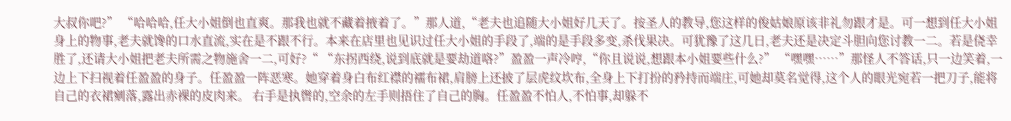大叔你吧?” “哈哈哈,任大小姐倒也直爽。那我也就不藏着掖着了。”那人道,“老夫也追随大小姐好几天了。按圣人的教导,您这样的俊姑娘原该非礼勿跟才是。可一想到任大小姐身上的物事,老夫就馋的口水直流,实在是不跟不行。本来在店里也见识过任大小姐的手段了,端的是手段多变,杀伐果决。可犹豫了这几日,老夫还是决定斗胆向您讨教一二。若是侥幸胜了,还请大小姐把老夫所需之物施舍一二,可好?“ “东拐西绕,说到底就是要劫道咯?”盈盈一声冷哼,“你且说说,想跟本小姐要些什么?” “嘿嘿……”那怪人不答话,只一边笑着,一边上下扫视着任盈盈的身子。任盈盈一阵恶寒。她穿着身白布红襟的襦布裙,肩膀上还披了层虎纹坎布,全身上下打扮的矜持而端庄,可她却莫名觉得,这个人的眼光宛若一把刀子,能将自己的衣裙剜落,露出赤裸的皮肉来。 右手是执辔的,空余的左手则捂住了自己的胸。任盈盈不怕人,不怕事,却躲不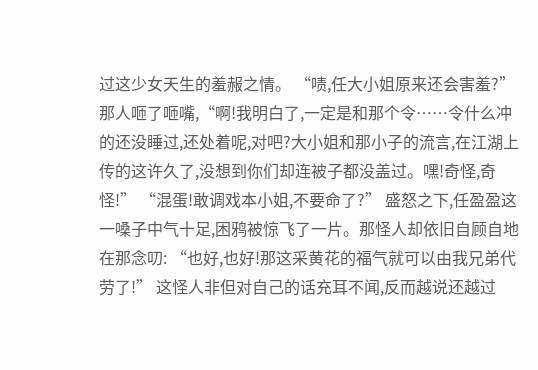过这少女天生的羞赧之情。 “啧,任大小姐原来还会害羞?”那人咂了咂嘴,“啊!我明白了,一定是和那个令……令什么冲的还没睡过,还处着呢,对吧?大小姐和那小子的流言,在江湖上传的这许久了,没想到你们却连被子都没盖过。嘿!奇怪,奇怪!” “混蛋!敢调戏本小姐,不要命了?” 盛怒之下,任盈盈这一嗓子中气十足,困鸦被惊飞了一片。那怪人却依旧自顾自地在那念叨: “也好,也好!那这采黄花的福气就可以由我兄弟代劳了!” 这怪人非但对自己的话充耳不闻,反而越说还越过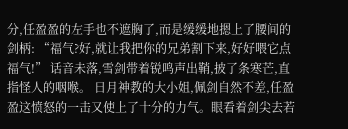分,任盈盈的左手也不遮胸了,而是缓缓地摁上了腰间的剑柄: “福气?好,就让我把你的兄弟割下来,好好喂它点福气!” 话音未落,雪剑带着锐鸣声出鞘,披了条寒芒,直指怪人的咽喉。 日月神教的大小姐,佩剑自然不差,任盈盈这愤怒的一击又使上了十分的力气。眼看着剑尖去若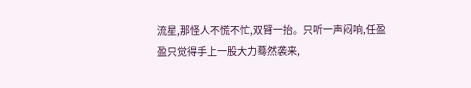流星,那怪人不慌不忙,双臂一抬。只听一声闷响,任盈盈只觉得手上一股大力蓦然袭来,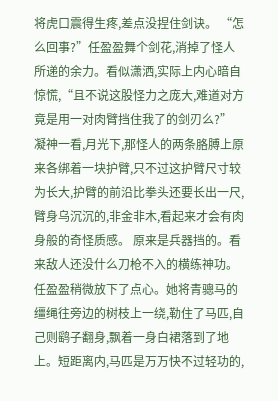将虎口震得生疼,差点没捏住剑诀。 “怎么回事?”任盈盈舞个剑花,消掉了怪人所递的余力。看似潇洒,实际上内心暗自惊慌,“且不说这股怪力之庞大,难道对方竟是用一对肉臂挡住我了的剑刃么?” 凝神一看,月光下,那怪人的两条胳膊上原来各绑着一块护臂,只不过这护臂尺寸较为长大,护臂的前沿比拳头还要长出一尺,臂身乌沉沉的,非金非木,看起来才会有肉身般的奇怪质感。 原来是兵器挡的。看来敌人还没什么刀枪不入的横练神功。任盈盈稍微放下了点心。她将青骢马的缰绳往旁边的树枝上一绕,勒住了马匹,自己则鹞子翻身,飘着一身白裙落到了地上。短距离内,马匹是万万快不过轻功的,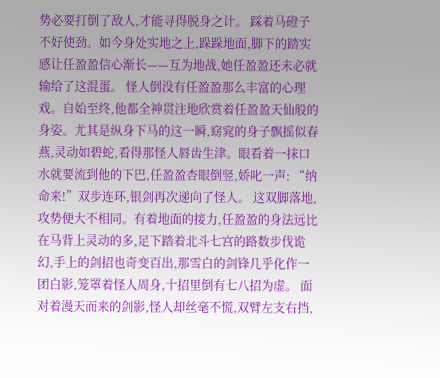势必要打倒了敌人,才能寻得脱身之计。 踩着马磴子不好使劲。如今身处实地之上,跺跺地面,脚下的踏实感让任盈盈信心渐长——互为地战,她任盈盈还未必就输给了这混蛋。 怪人倒没有任盈盈那么丰富的心理戏。自始至终,他都全神贯注地欣赏着任盈盈天仙般的身姿。尤其是纵身下马的这一瞬,窈窕的身子飘摇似春燕,灵动如碧蛇,看得那怪人唇齿生津。眼看着一抹口水就要流到他的下巴,任盈盈杏眼倒竖,娇叱一声: “纳命来!”双步连环,银剑再次递向了怪人。 这双脚落地,攻势便大不相同。有着地面的接力,任盈盈的身法远比在马背上灵动的多,足下踏着北斗七宫的路数步伐诡幻,手上的剑招也奇变百出,那雪白的剑锋几乎化作一团白影,笼罩着怪人周身,十招里倒有七八招为虚。 面对着漫天而来的剑影,怪人却丝毫不慌,双臂左支右挡,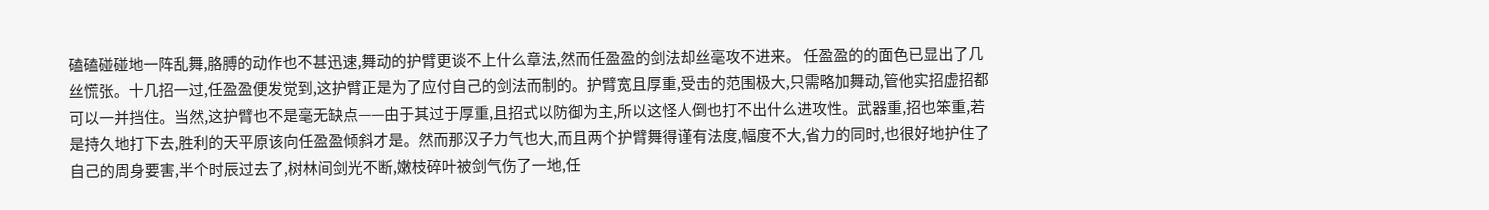磕磕碰碰地一阵乱舞,胳膊的动作也不甚迅速,舞动的护臂更谈不上什么章法,然而任盈盈的剑法却丝毫攻不进来。 任盈盈的的面色已显出了几丝慌张。十几招一过,任盈盈便发觉到,这护臂正是为了应付自己的剑法而制的。护臂宽且厚重,受击的范围极大,只需略加舞动,管他实招虚招都可以一并挡住。当然,这护臂也不是毫无缺点——由于其过于厚重,且招式以防御为主,所以这怪人倒也打不出什么进攻性。武器重,招也笨重,若是持久地打下去,胜利的天平原该向任盈盈倾斜才是。然而那汉子力气也大,而且两个护臂舞得谨有法度,幅度不大,省力的同时,也很好地护住了自己的周身要害,半个时辰过去了,树林间剑光不断,嫩枝碎叶被剑气伤了一地,任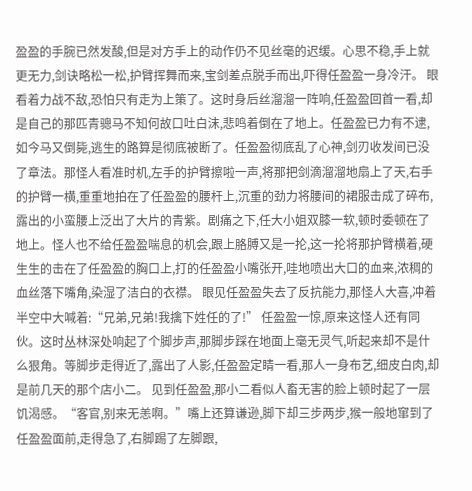盈盈的手腕已然发酸,但是对方手上的动作仍不见丝毫的迟缓。心思不稳,手上就更无力,剑诀略松一松,护臂挥舞而来,宝剑差点脱手而出,吓得任盈盈一身冷汗。 眼看着力战不敌,恐怕只有走为上策了。这时身后丝溜溜一阵响,任盈盈回首一看,却是自己的那匹青骢马不知何故口吐白沫,悲鸣着倒在了地上。任盈盈已力有不逮,如今马又倒毙,逃生的路算是彻底被断了。任盈盈彻底乱了心神,剑刃收发间已没了章法。那怪人看准时机,左手的护臂擦啦一声,将那把剑滴溜溜地扇上了天,右手的护臂一横,重重地拍在了任盈盈的腰杆上,沉重的劲力将腰间的裙服击成了碎布,露出的小蛮腰上泛出了大片的青紫。剧痛之下,任大小姐双膝一软,顿时委顿在了地上。怪人也不给任盈盈喘息的机会,跟上胳膊又是一抡,这一抡将那护臂横着,硬生生的击在了任盈盈的胸口上,打的任盈盈小嘴张开,哇地喷出大口的血来,浓稠的血丝落下嘴角,染湿了洁白的衣襟。 眼见任盈盈失去了反抗能力,那怪人大喜,冲着半空中大喊着:“兄弟,兄弟!我擒下姓任的了!” 任盈盈一惊,原来这怪人还有同伙。这时丛林深处响起了个脚步声,那脚步踩在地面上毫无灵气,听起来却不是什么狠角。等脚步走得近了,露出了人影,任盈盈定睛一看,那人一身布艺,细皮白肉,却是前几天的那个店小二。 见到任盈盈,那小二看似人畜无害的脸上顿时起了一层饥渴感。“客官,别来无恙啊。”嘴上还算谦逊,脚下却三步两步,猴一般地窜到了任盈盈面前,走得急了,右脚踢了左脚跟,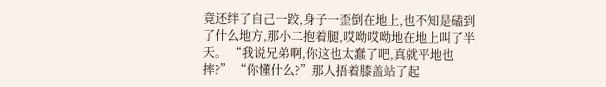竟还绊了自己一跤,身子一歪倒在地上,也不知是磕到了什么地方,那小二抱着腿,哎呦哎呦地在地上叫了半天。 “我说兄弟啊,你这也太蠢了吧,真就平地也摔?” “你懂什么?”那人捂着膝盖站了起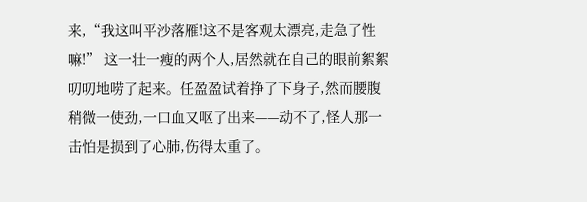来,“我这叫平沙落雁!这不是客观太漂亮,走急了性嘛!” 这一壮一瘦的两个人,居然就在自己的眼前絮絮叨叨地唠了起来。任盈盈试着挣了下身子,然而腰腹稍微一使劲,一口血又呕了出来——动不了,怪人那一击怕是损到了心肺,伤得太重了。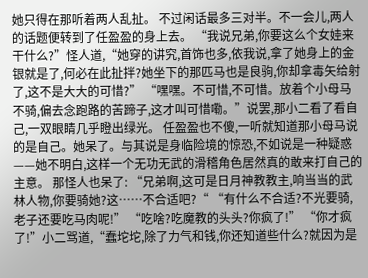她只得在那听着两人乱扯。 不过闲话最多三对半。不一会儿,两人的话题便转到了任盈盈的身上去。 “我说兄弟,你要这么个女娃来干什么?”怪人道,“她穿的讲究,首饰也多,依我说,拿了她身上的金银就是了,何必在此扯拌?她坐下的那匹马也是良驹,你却拿毒矢给射了,这不是大大的可惜?” “嘿嘿。不可惜,不可惜。放着个小母马不骑,偏去念跑路的苦蹄子,这才叫可惜嘞。”说罢,那小二看了看自己,一双眼睛几乎瞪出绿光。 任盈盈也不傻,一听就知道那小母马说的是自己。她呆了。与其说是身临险境的惊恐,不如说是一种疑惑——她不明白,这样一个无功无武的滑稽角色居然真的敢来打自己的主意。 那怪人也呆了: “兄弟啊,这可是日月神教教主,响当当的武林人物,你要骑她?这……不合适吧?“ “有什么不合适?不光要骑,老子还要吃马肉呢!” “吃啥?吃魔教的头头?你疯了!” “你才疯了!”小二骂道,“蠢坨坨,除了力气和钱,你还知道些什么?就因为是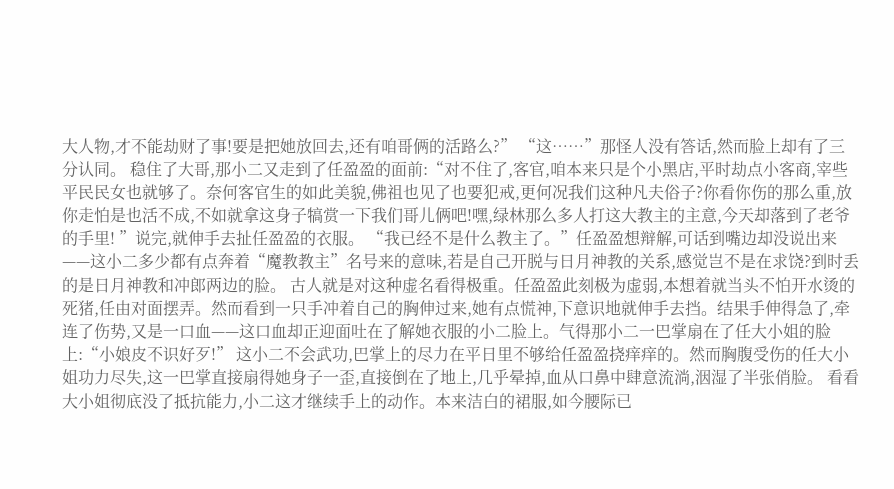大人物,才不能劫财了事!要是把她放回去,还有咱哥俩的活路么?” “这……”那怪人没有答话,然而脸上却有了三分认同。 稳住了大哥,那小二又走到了任盈盈的面前:“对不住了,客官,咱本来只是个小黑店,平时劫点小客商,宰些平民民女也就够了。奈何客官生的如此美貌,佛祖也见了也要犯戒,更何况我们这种凡夫俗子?你看你伤的那么重,放你走怕是也活不成,不如就拿这身子犒赏一下我们哥儿俩吧!嘿,绿林那么多人打这大教主的主意,今天却落到了老爷的手里! ”说完,就伸手去扯任盈盈的衣服。 “我已经不是什么教主了。”任盈盈想辩解,可话到嘴边却没说出来——这小二多少都有点奔着“魔教教主”名号来的意味,若是自己开脱与日月神教的关系,感觉岂不是在求饶?到时丢的是日月神教和冲郎两边的脸。 古人就是对这种虚名看得极重。任盈盈此刻极为虚弱,本想着就当头不怕开水烫的死猪,任由对面摆弄。然而看到一只手冲着自己的胸伸过来,她有点慌神,下意识地就伸手去挡。结果手伸得急了,牵连了伤势,又是一口血——这口血却正迎面吐在了解她衣服的小二脸上。气得那小二一巴掌扇在了任大小姐的脸上:“小娘皮不识好歹!” 这小二不会武功,巴掌上的尽力在平日里不够给任盈盈挠痒痒的。然而胸腹受伤的任大小姐功力尽失,这一巴掌直接扇得她身子一歪,直接倒在了地上,几乎晕掉,血从口鼻中肆意流淌,洇湿了半张俏脸。 看看大小姐彻底没了抵抗能力,小二这才继续手上的动作。本来洁白的裙服,如今腰际已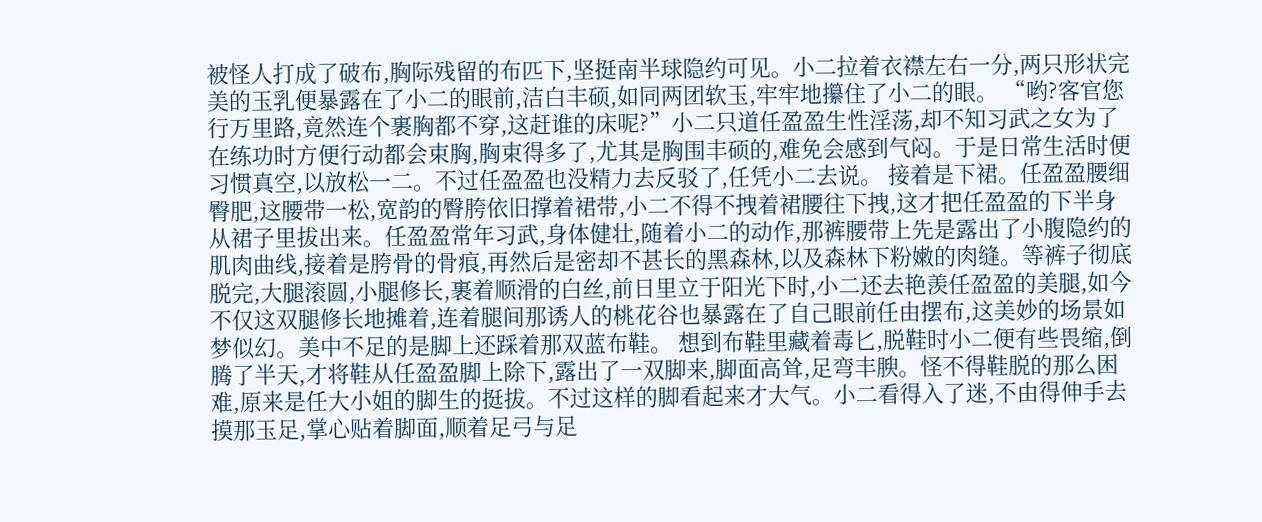被怪人打成了破布,胸际残留的布匹下,坚挺南半球隐约可见。小二拉着衣襟左右一分,两只形状完美的玉乳便暴露在了小二的眼前,洁白丰硕,如同两团软玉,牢牢地攥住了小二的眼。 “哟?客官您行万里路,竟然连个裹胸都不穿,这赶谁的床呢?”小二只道任盈盈生性淫荡,却不知习武之女为了在练功时方便行动都会束胸,胸束得多了,尤其是胸围丰硕的,难免会感到气闷。于是日常生活时便习惯真空,以放松一二。不过任盈盈也没精力去反驳了,任凭小二去说。 接着是下裙。任盈盈腰细臀肥,这腰带一松,宽韵的臀胯依旧撑着裙带,小二不得不拽着裙腰往下拽,这才把任盈盈的下半身从裙子里拔出来。任盈盈常年习武,身体健壮,随着小二的动作,那裤腰带上先是露出了小腹隐约的肌肉曲线,接着是胯骨的骨痕,再然后是密却不甚长的黑森林,以及森林下粉嫩的肉缝。等裤子彻底脱完,大腿滚圆,小腿修长,裹着顺滑的白丝,前日里立于阳光下时,小二还去艳羡任盈盈的美腿,如今不仅这双腿修长地摊着,连着腿间那诱人的桃花谷也暴露在了自己眼前任由摆布,这美妙的场景如梦似幻。美中不足的是脚上还踩着那双蓝布鞋。 想到布鞋里藏着毒匕,脱鞋时小二便有些畏缩,倒腾了半天,才将鞋从任盈盈脚上除下,露出了一双脚来,脚面高耸,足弯丰腴。怪不得鞋脱的那么困难,原来是任大小姐的脚生的挺拔。不过这样的脚看起来才大气。小二看得入了迷,不由得伸手去摸那玉足,掌心贴着脚面,顺着足弓与足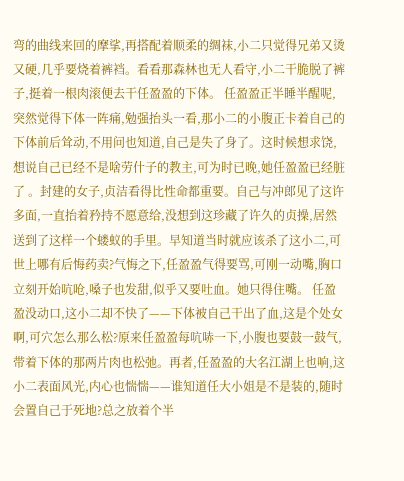弯的曲线来回的摩挲,再搭配着顺柔的绸袜,小二只觉得兄弟又烫又硬,几乎要烧着裤裆。看看那森林也无人看守,小二干脆脱了裤子,挺着一根肉滚便去干任盈盈的下体。 任盈盈正半睡半醒呢,突然觉得下体一阵痛,勉强抬头一看,那小二的小腹正卡着自己的下体前后耸动,不用问也知道,自己是失了身了。这时候想求饶,想说自己已经不是啥劳什子的教主,可为时已晚,她任盈盈已经脏了 。封建的女子,贞洁看得比性命都重要。自己与冲郎见了这许多面,一直抬着矜持不愿意给,没想到这珍藏了许久的贞操,居然送到了这样一个蝼蚁的手里。早知道当时就应该杀了这小二,可世上哪有后悔药卖?气悔之下,任盈盈气得要骂,可刚一动嘴,胸口立刻开始吭呛,嗓子也发甜,似乎又要吐血。她只得住嘴。 任盈盈没动口,这小二却不快了——下体被自己干出了血,这是个处女啊,可穴怎么那么松?原来任盈盈每吭哧一下,小腹也要鼓一鼓气,带着下体的那两片肉也松弛。再者,任盈盈的大名江湖上也响,这小二表面风光,内心也惴惴——谁知道任大小姐是不是装的,随时会置自己于死地?总之放着个半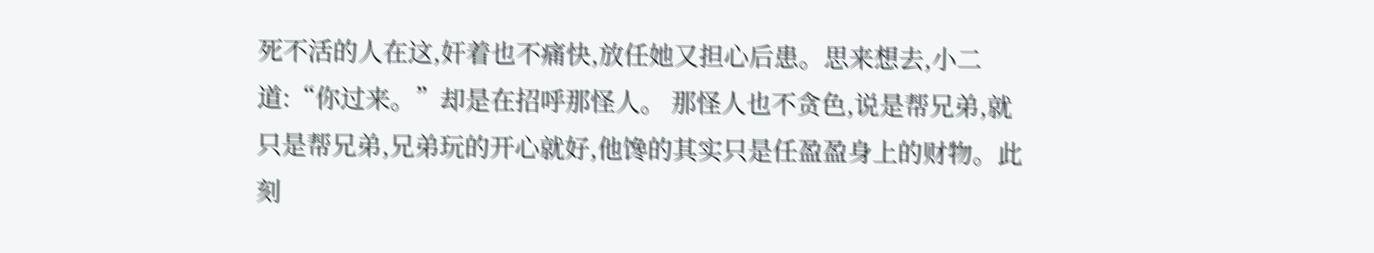死不活的人在这,奸着也不痛快,放任她又担心后患。思来想去,小二道:“你过来。”却是在招呼那怪人。 那怪人也不贪色,说是帮兄弟,就只是帮兄弟,兄弟玩的开心就好,他馋的其实只是任盈盈身上的财物。此刻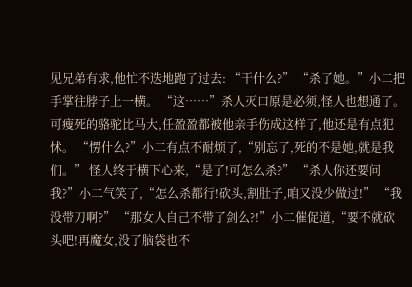见兄弟有求,他忙不迭地跑了过去: “干什么?” “杀了她。”小二把手掌往脖子上一横。 “这……”杀人灭口原是必须,怪人也想通了。可瘦死的骆驼比马大,任盈盈都被他亲手伤成这样了,他还是有点犯怵。 “愣什么?”小二有点不耐烦了,“别忘了,死的不是她,就是我们。” 怪人终于横下心来,“是了!可怎么杀?” “杀人你还要问我?”小二气笑了,“怎么杀都行!砍头,割肚子,咱又没少做过!” “我没带刀啊?” “那女人自己不带了剑么?!”小二催促道,“要不就砍头吧!再魔女,没了脑袋也不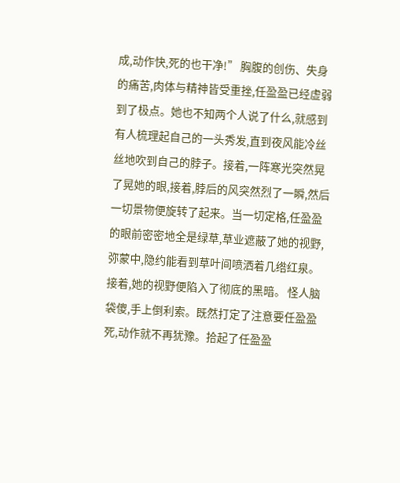成,动作快,死的也干净!” 胸腹的创伤、失身的痛苦,肉体与精神皆受重挫,任盈盈已经虚弱到了极点。她也不知两个人说了什么,就感到有人梳理起自己的一头秀发,直到夜风能冷丝丝地吹到自己的脖子。接着,一阵寒光突然晃了晃她的眼,接着,脖后的风突然烈了一瞬,然后一切景物便旋转了起来。当一切定格,任盈盈的眼前密密地全是绿草,草业遮蔽了她的视野,弥蒙中,隐约能看到草叶间喷洒着几绺红泉。接着,她的视野便陷入了彻底的黑暗。 怪人脑袋傻,手上倒利索。既然打定了注意要任盈盈死,动作就不再犹豫。拾起了任盈盈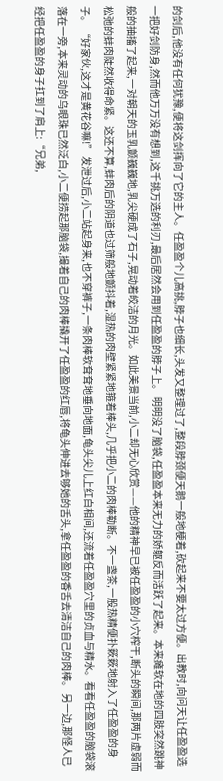的剑后,他没有任何犹豫,便将这剑挥向了它的主人。任盈盈个儿高挑,脖子也细长,头发又整理过了,整段脖颈便天鹅一般地梗着,砍起来不要太过方便。出教时,向问天让任盈盈选一把好剑防身,然而他万万没有想到,这千挑万选的利刃,最后居然会用到任盈盈的脖子上。 明明没了脑袋,任盈盈本来无力的娇躯反而活跃了起来。本来瘫软在地的四肢突然跳神般的抽搐了起来,一对朝天的玉乳颤巍巍地,乳尖硬成了石子,晃动着皎洁的月光。如此美景当前,小二却无心欣赏——他的精神早已被任盈盈的小穴榨干,断头的瞬间,那两片虚弱而松弛的蚌肉陡然收得命紧。这还不算,蚌肉后的阴道也过筛般地颤抖着,湿热的肉壁紧紧地箍着棒头,几乎把小二的肉棒勒断。不一盏茶,一股热精便扑簌簌地射入了任盈盈的身子。 “好家伙,这才是黄花谷嘛!” 发泄过后,小二站起身来,也不穿裤子,一条肉棒软耷耷地垂向地面,龟头尖儿上红白相间,还流着任盈盈穴里的贞血与精水。看看任盈盈的脑袋滚落在一旁,本来灵动的乌眼珠已然泛白,小二便捞起那脑袋,撮着自己的肉棒撬开了任盈盈的红唇,将龟头伸进去够她的舌头,拿任盈盈的香舌去清洁自己的肉棒。 另一边,那怪人已经把任盈盈的身子扛到了肩上:“兄弟,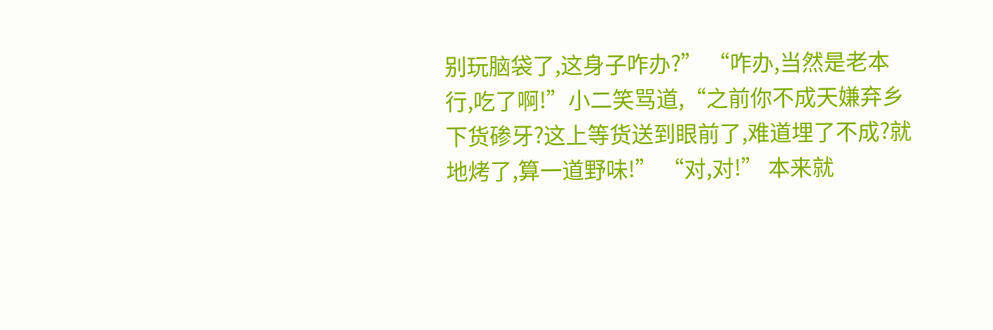别玩脑袋了,这身子咋办?” “咋办,当然是老本行,吃了啊!”小二笑骂道,“之前你不成天嫌弃乡下货碜牙?这上等货送到眼前了,难道埋了不成?就地烤了,算一道野味!” “对,对!” 本来就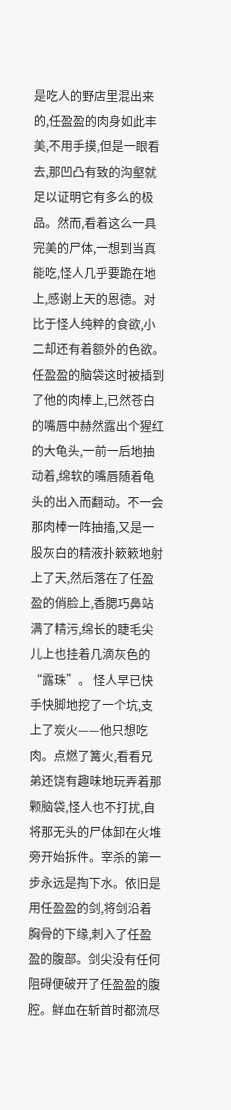是吃人的野店里混出来的,任盈盈的肉身如此丰美,不用手摸,但是一眼看去,那凹凸有致的沟壑就足以证明它有多么的极品。然而,看着这么一具完美的尸体,一想到当真能吃,怪人几乎要跪在地上,感谢上天的恩德。对比于怪人纯粹的食欲,小二却还有着额外的色欲。任盈盈的脑袋这时被插到了他的肉棒上,已然苍白的嘴唇中赫然露出个猩红的大龟头,一前一后地抽动着,绵软的嘴唇随着龟头的出入而翻动。不一会那肉棒一阵抽搐,又是一股灰白的精液扑簌簌地射上了天,然后落在了任盈盈的俏脸上,香腮巧鼻站满了精污,绵长的睫毛尖儿上也挂着几滴灰色的“露珠”。 怪人早已快手快脚地挖了一个坑,支上了炭火——他只想吃肉。点燃了篝火,看看兄弟还饶有趣味地玩弄着那颗脑袋,怪人也不打扰,自将那无头的尸体卸在火堆旁开始拆件。宰杀的第一步永远是掏下水。依旧是用任盈盈的剑,将剑沿着胸骨的下缘,刺入了任盈盈的腹部。剑尖没有任何阻碍便破开了任盈盈的腹腔。鲜血在斩首时都流尽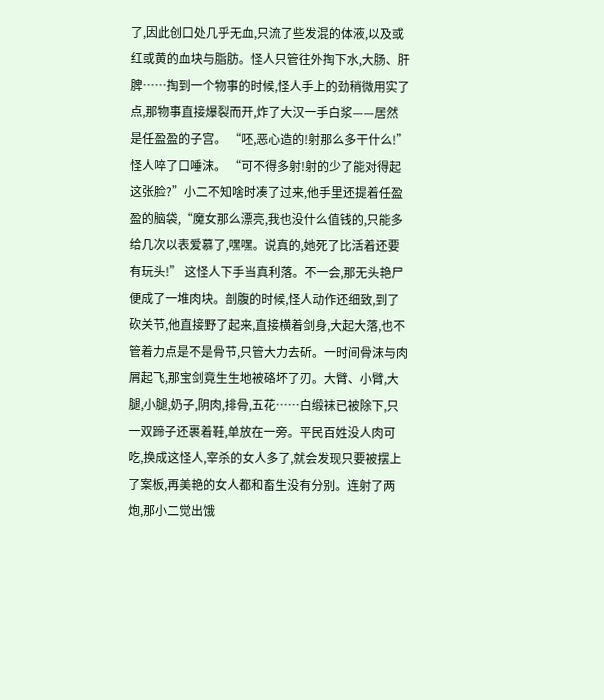了,因此创口处几乎无血,只流了些发混的体液,以及或红或黄的血块与脂肪。怪人只管往外掏下水,大肠、肝脾……掏到一个物事的时候,怪人手上的劲稍微用实了点,那物事直接爆裂而开,炸了大汉一手白浆——居然是任盈盈的子宫。 “呸,恶心造的!射那么多干什么!”怪人啐了口唾沫。 “可不得多射!射的少了能对得起这张脸?”小二不知啥时凑了过来,他手里还提着任盈盈的脑袋,“魔女那么漂亮,我也没什么值钱的,只能多给几次以表爱慕了,嘿嘿。说真的,她死了比活着还要有玩头!” 这怪人下手当真利落。不一会,那无头艳尸便成了一堆肉块。剖腹的时候,怪人动作还细致,到了砍关节,他直接野了起来,直接横着剑身,大起大落,也不管着力点是不是骨节,只管大力去斫。一时间骨沫与肉屑起飞,那宝剑竟生生地被硌坏了刃。大臂、小臂,大腿,小腿,奶子,阴肉,排骨,五花……白缎袜已被除下,只一双蹄子还裹着鞋,单放在一旁。平民百姓没人肉可吃,换成这怪人,宰杀的女人多了,就会发现只要被摆上了案板,再美艳的女人都和畜生没有分别。连射了两炮,那小二觉出饿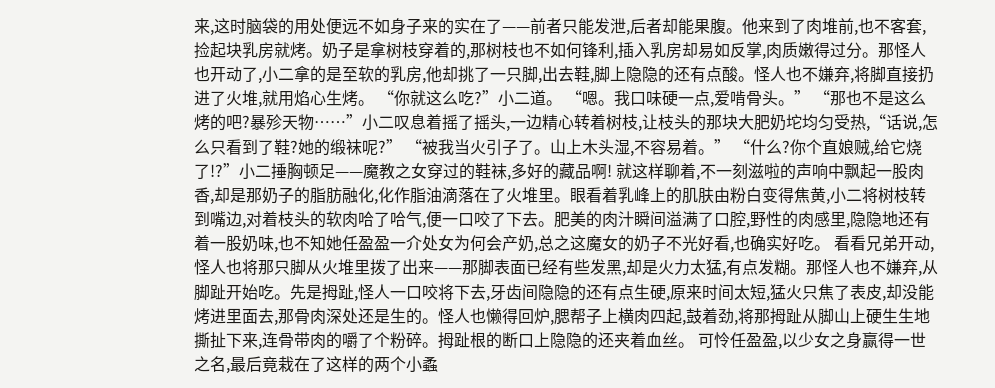来,这时脑袋的用处便远不如身子来的实在了——前者只能发泄,后者却能果腹。他来到了肉堆前,也不客套,捡起块乳房就烤。奶子是拿树枝穿着的,那树枝也不如何锋利,插入乳房却易如反掌,肉质嫩得过分。那怪人也开动了,小二拿的是至软的乳房,他却挑了一只脚,出去鞋,脚上隐隐的还有点酸。怪人也不嫌弃,将脚直接扔进了火堆,就用焰心生烤。 “你就这么吃?”小二道。 “嗯。我口味硬一点,爱啃骨头。” “那也不是这么烤的吧?暴殄天物……”小二叹息着摇了摇头,一边精心转着树枝,让枝头的那块大肥奶坨均匀受热,“话说,怎么只看到了鞋?她的缎袜呢?” “被我当火引子了。山上木头湿,不容易着。” “什么?你个直娘贼,给它烧了!?”小二捶胸顿足——魔教之女穿过的鞋袜,多好的藏品啊! 就这样聊着,不一刻滋啦的声响中飘起一股肉香,却是那奶子的脂肪融化,化作脂油滴落在了火堆里。眼看着乳峰上的肌肤由粉白变得焦黄,小二将树枝转到嘴边,对着枝头的软肉哈了哈气,便一口咬了下去。肥美的肉汁瞬间溢满了口腔,野性的肉感里,隐隐地还有着一股奶味,也不知她任盈盈一介处女为何会产奶,总之这魔女的奶子不光好看,也确实好吃。 看看兄弟开动,怪人也将那只脚从火堆里拨了出来——那脚表面已经有些发黑,却是火力太猛,有点发糊。那怪人也不嫌弃,从脚趾开始吃。先是拇趾,怪人一口咬将下去,牙齿间隐隐的还有点生硬,原来时间太短,猛火只焦了表皮,却没能烤进里面去,那骨肉深处还是生的。怪人也懒得回炉,腮帮子上横肉四起,鼓着劲,将那拇趾从脚山上硬生生地撕扯下来,连骨带肉的嚼了个粉碎。拇趾根的断口上隐隐的还夹着血丝。 可怜任盈盈,以少女之身赢得一世之名,最后竟栽在了这样的两个小蟊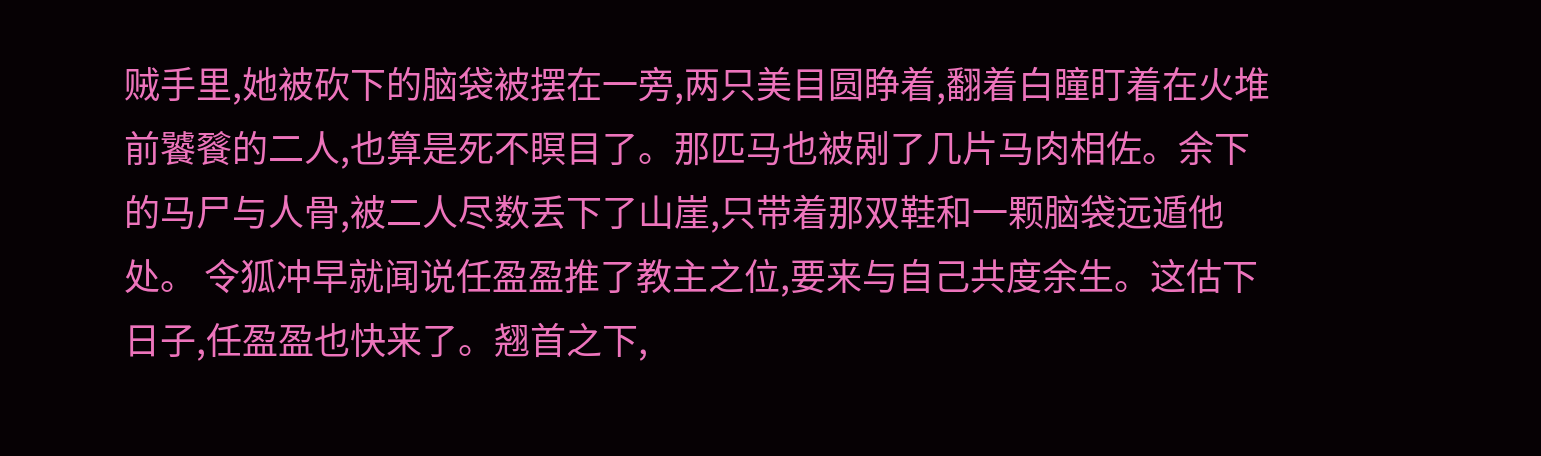贼手里,她被砍下的脑袋被摆在一旁,两只美目圆睁着,翻着白瞳盯着在火堆前饕餮的二人,也算是死不瞑目了。那匹马也被剐了几片马肉相佐。余下的马尸与人骨,被二人尽数丢下了山崖,只带着那双鞋和一颗脑袋远遁他处。 令狐冲早就闻说任盈盈推了教主之位,要来与自己共度余生。这估下日子,任盈盈也快来了。翘首之下,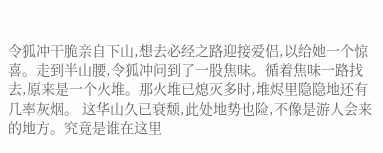令狐冲干脆亲自下山,想去必经之路迎接爱侣,以给她一个惊喜。走到半山腰,令狐冲问到了一股焦味。循着焦味一路找去,原来是一个火堆。那火堆已熄灭多时,堆烬里隐隐地还有几率灰烟。 这华山久已衰颓,此处地势也险,不像是游人会来的地方。究竟是谁在这里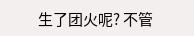生了团火呢? 不管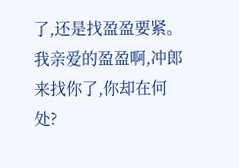了,还是找盈盈要紧。我亲爱的盈盈啊,冲郎来找你了,你却在何处?